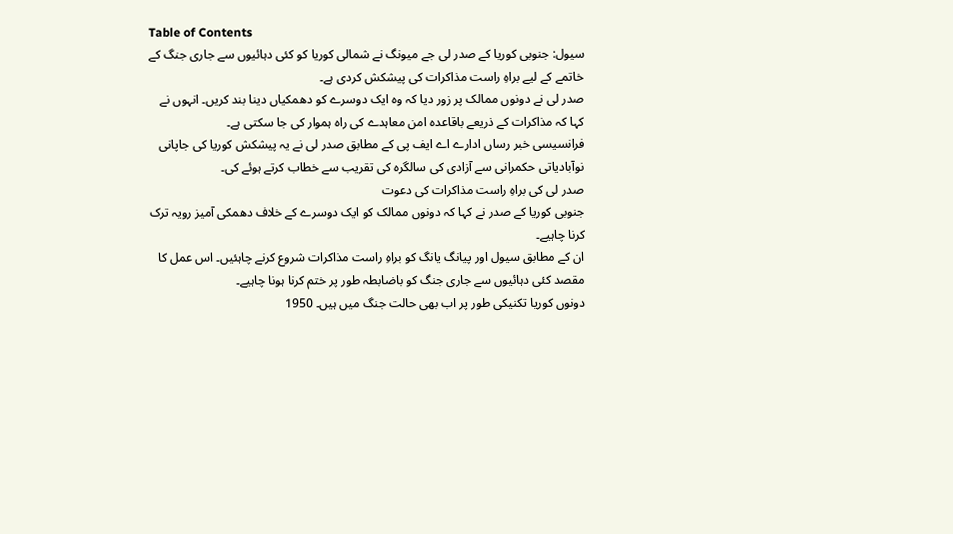Table of Contents
سیول: جنوبی کوریا کے صدر لی جے میونگ نے شمالی کوریا کو کئی دہائیوں سے جاری جنگ کے خاتمے کے لیے براہِ راست مذاکرات کی پیشکش کردی ہے۔
صدر لی نے دونوں ممالک پر زور دیا کہ وہ ایک دوسرے کو دھمکیاں دینا بند کریں۔ انہوں نے کہا کہ مذاکرات کے ذریعے باقاعدہ امن معاہدے کی راہ ہموار کی جا سکتی ہے۔
فرانسیسی خبر رساں ادارے اے ایف پی کے مطابق صدر لی نے یہ پیشکش کوریا کی جاپانی نوآبادیاتی حکمرانی سے آزادی کی سالگرہ کی تقریب سے خطاب کرتے ہوئے کی۔
صدر لی کی براہِ راست مذاکرات کی دعوت
جنوبی کوریا کے صدر نے کہا کہ دونوں ممالک کو ایک دوسرے کے خلاف دھمکی آمیز رویہ ترک کرنا چاہیے۔
ان کے مطابق سیول اور پیانگ یانگ کو براہِ راست مذاکرات شروع کرنے چاہئیں۔ اس عمل کا مقصد کئی دہائیوں سے جاری جنگ کو باضابطہ طور پر ختم کرنا ہونا چاہیے۔
دونوں کوریا تکنیکی طور پر اب بھی حالت جنگ میں ہیں۔ 1950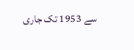سے 1953 تک جاری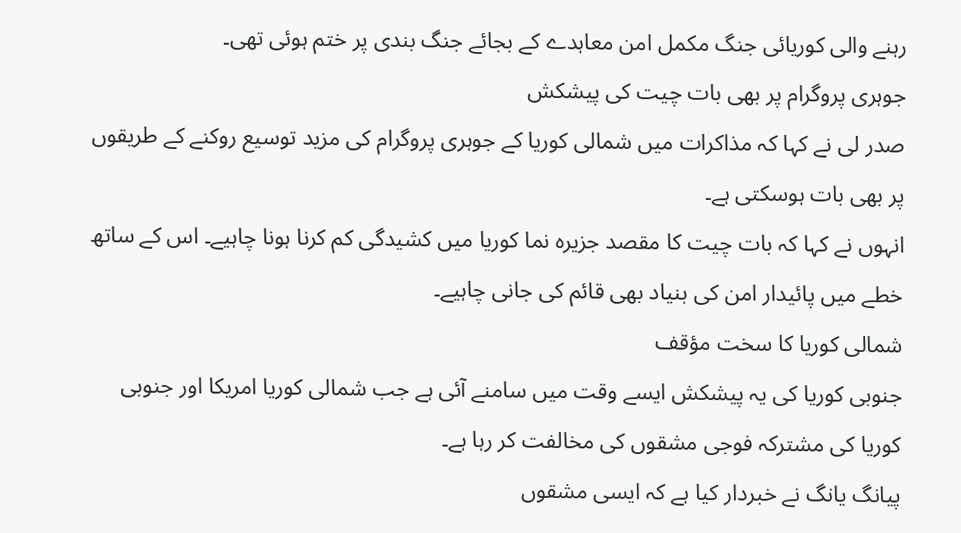رہنے والی کوریائی جنگ مکمل امن معاہدے کے بجائے جنگ بندی پر ختم ہوئی تھی۔
جوہری پروگرام پر بھی بات چیت کی پیشکش
صدر لی نے کہا کہ مذاکرات میں شمالی کوریا کے جوہری پروگرام کی مزید توسیع روکنے کے طریقوں پر بھی بات ہوسکتی ہے۔
انہوں نے کہا کہ بات چیت کا مقصد جزیرہ نما کوریا میں کشیدگی کم کرنا ہونا چاہیے۔ اس کے ساتھ خطے میں پائیدار امن کی بنیاد بھی قائم کی جانی چاہیے۔
شمالی کوریا کا سخت مؤقف
جنوبی کوریا کی یہ پیشکش ایسے وقت میں سامنے آئی ہے جب شمالی کوریا امریکا اور جنوبی کوریا کی مشترکہ فوجی مشقوں کی مخالفت کر رہا ہے۔
پیانگ یانگ نے خبردار کیا ہے کہ ایسی مشقوں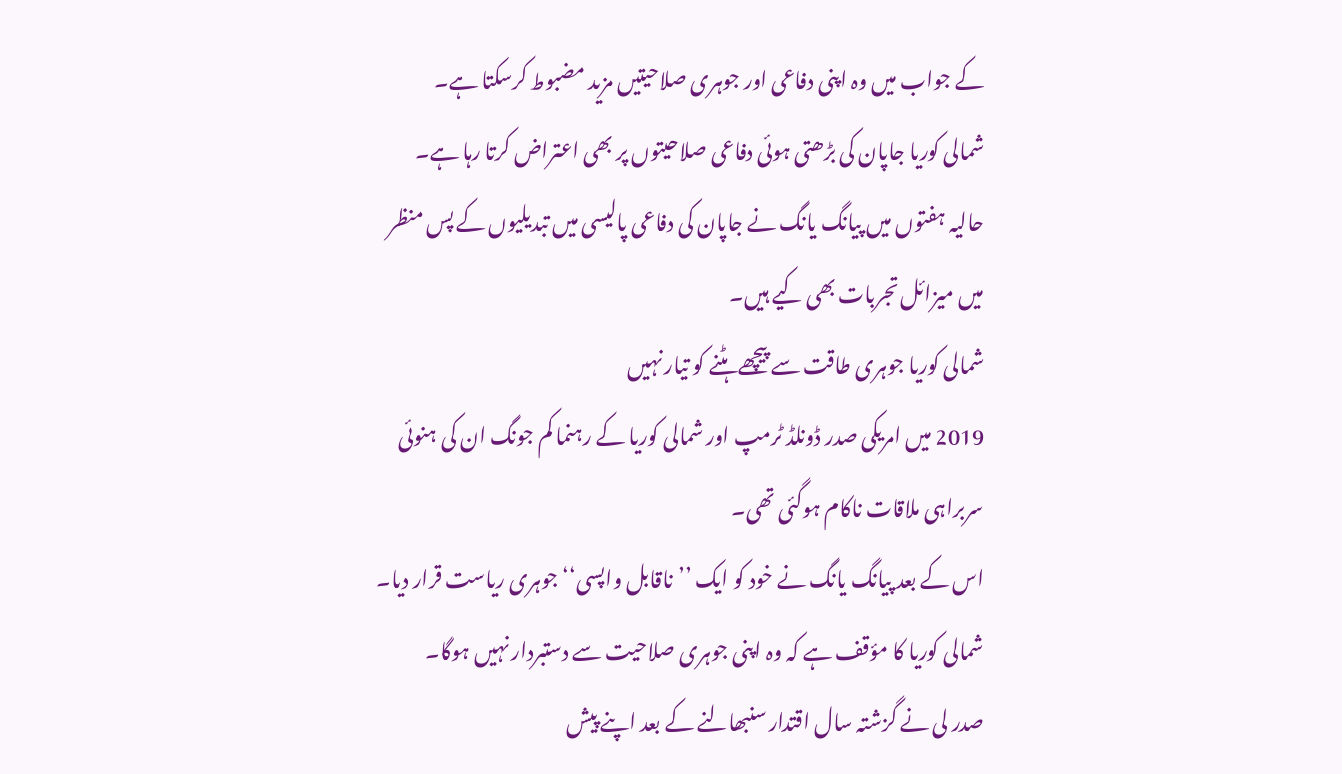کے جواب میں وہ اپنی دفاعی اور جوہری صلاحیتیں مزید مضبوط کرسکتا ہے۔
شمالی کوریا جاپان کی بڑھتی ہوئی دفاعی صلاحیتوں پر بھی اعتراض کرتا رہا ہے۔ حالیہ ہفتوں میں پیانگ یانگ نے جاپان کی دفاعی پالیسی میں تبدیلیوں کے پس منظر میں میزائل تجربات بھی کیے ہیں۔
شمالی کوریا جوہری طاقت سے پیچھے ہٹنے کو تیار نہیں
2019 میں امریکی صدر ڈونلڈ ٹرمپ اور شمالی کوریا کے رہنما کم جونگ ان کی ہنوئی سربراہی ملاقات ناکام ہوگئی تھی۔
اس کے بعد پیانگ یانگ نے خود کو ایک ’’ناقابل واپسی‘‘ جوہری ریاست قرار دیا۔ شمالی کوریا کا مؤقف ہے کہ وہ اپنی جوہری صلاحیت سے دستبردار نہیں ہوگا۔
صدر لی نے گزشتہ سال اقتدار سنبھالنے کے بعد اپنے پیش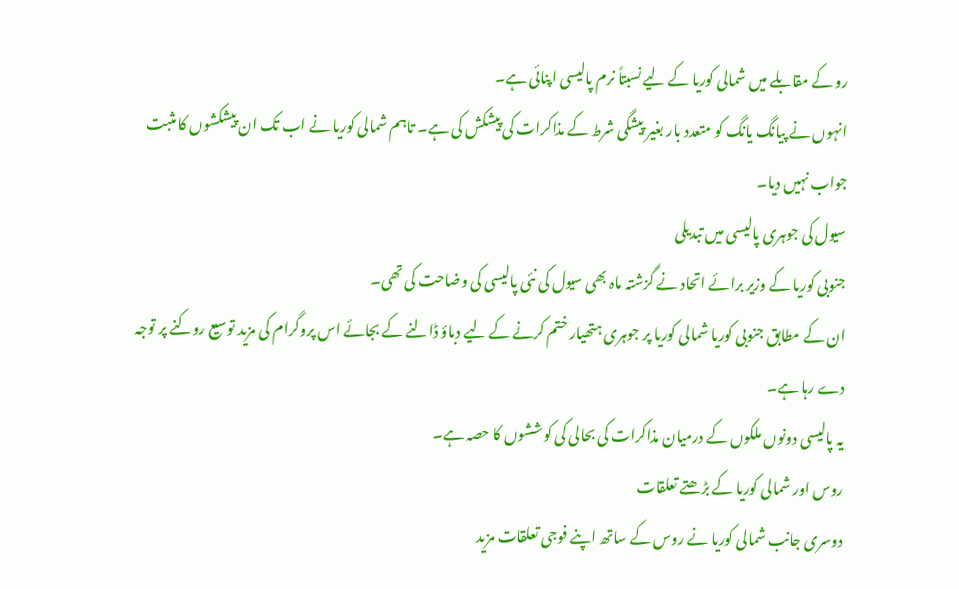رو کے مقابلے میں شمالی کوریا کے لیے نسبتاً نرم پالیسی اپنائی ہے۔
انہوں نے پیانگ یانگ کو متعدد بار بغیر پیشگی شرط کے مذاکرات کی پیشکش کی ہے۔ تاہم شمالی کوریا نے اب تک ان پیشکشوں کا مثبت جواب نہیں دیا۔
سیول کی جوہری پالیسی میں تبدیلی
جنوبی کوریا کے وزیر برائے اتحاد نے گزشتہ ماہ بھی سیول کی نئی پالیسی کی وضاحت کی تھی۔
ان کے مطابق جنوبی کوریا شمالی کوریا پر جوہری ہتھیار ختم کرنے کے لیے دباؤ ڈالنے کے بجائے اس پروگرام کی مزید توسیع روکنے پر توجہ دے رہا ہے۔
یہ پالیسی دونوں ملکوں کے درمیان مذاکرات کی بحالی کی کوششوں کا حصہ ہے۔
روس اور شمالی کوریا کے بڑھتے تعلقات
دوسری جانب شمالی کوریا نے روس کے ساتھ اپنے فوجی تعلقات مزید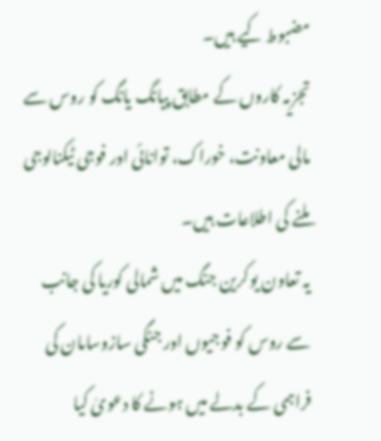مضبوط کیے ہیں۔
تجزیہ کاروں کے مطابق پیانگ یانگ کو روس سے مالی معاونت، خوراک، توانائی اور فوجی ٹیکنالوجی ملنے کی اطلاعات ہیں۔
یہ تعاون یوکرین جنگ میں شمالی کوریا کی جانب سے روس کو فوجیوں اور جنگی سازوسامان کی فراہمی کے بدلے میں ہونے کا دعویٰ کیا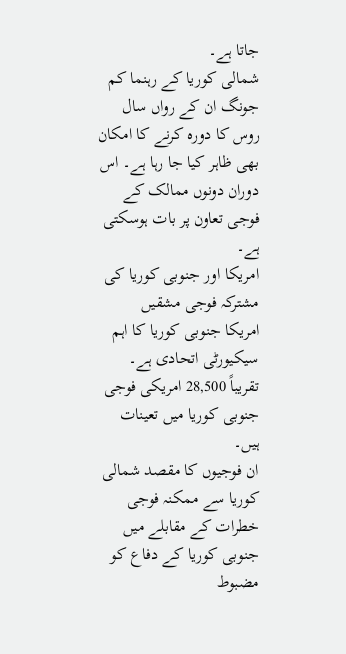جاتا ہے۔
شمالی کوریا کے رہنما کم جونگ ان کے رواں سال روس کا دورہ کرنے کا امکان بھی ظاہر کیا جا رہا ہے۔ اس دوران دونوں ممالک کے فوجی تعاون پر بات ہوسکتی ہے۔
امریکا اور جنوبی کوریا کی مشترکہ فوجی مشقیں
امریکا جنوبی کوریا کا اہم سیکیورٹی اتحادی ہے۔ تقریباً 28,500 امریکی فوجی جنوبی کوریا میں تعینات ہیں۔
ان فوجیوں کا مقصد شمالی کوریا سے ممکنہ فوجی خطرات کے مقابلے میں جنوبی کوریا کے دفاع کو مضبوط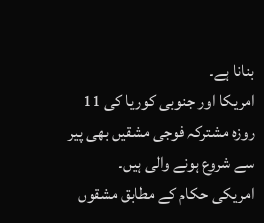بنانا ہے۔
امریکا اور جنوبی کوریا کی 11 روزہ مشترکہ فوجی مشقیں بھی پیر سے شروع ہونے والی ہیں۔
امریکی حکام کے مطابق مشقوں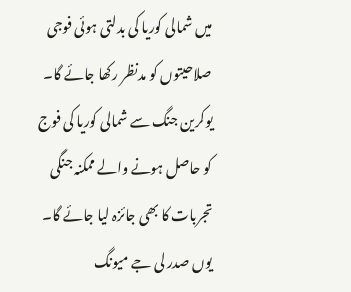میں شمالی کوریا کی بدلتی ہوئی فوجی صلاحیتوں کو مدنظر رکھا جائے گا۔ یوکرین جنگ سے شمالی کوریا کی فوج کو حاصل ہونے والے ممکنہ جنگی تجربات کا بھی جائزہ لیا جائے گا۔
یوں صدر لی جے میونگ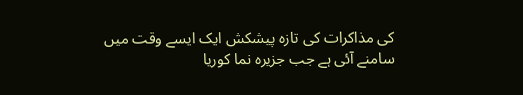کی مذاکرات کی تازہ پیشکش ایک ایسے وقت میں سامنے آئی ہے جب جزیرہ نما کوریا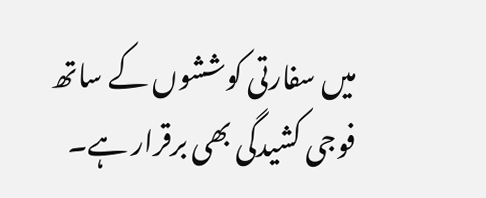میں سفارتی کوششوں کے ساتھ فوجی کشیدگی بھی برقرار ہے۔